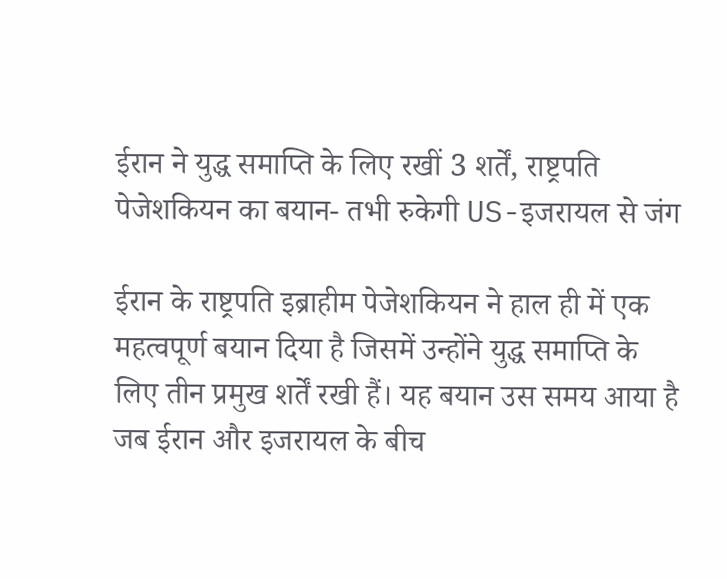ईरान ने युद्ध समाप्ति के लिए रखीं 3 शर्तें, राष्ट्रपति पेजेशकियन का बयान- तभी रुकेगी US-इजरायल से जंग

ईरान के राष्ट्रपति इब्राहीम पेजेशकियन ने हाल ही में एक महत्वपूर्ण बयान दिया है जिसमें उन्होंने युद्ध समाप्ति के लिए तीन प्रमुख शर्तें रखी हैं। यह बयान उस समय आया है जब ईरान और इजरायल के बीच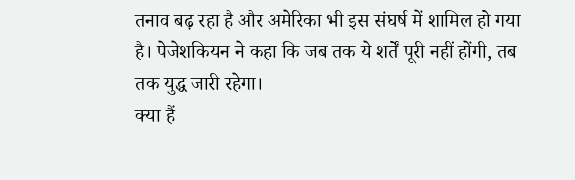तनाव बढ़ रहा है और अमेरिका भी इस संघर्ष में शामिल हो गया है। पेजेशकियन ने कहा कि जब तक ये शर्तें पूरी नहीं होंगी, तब तक युद्ध जारी रहेगा।
क्या हैं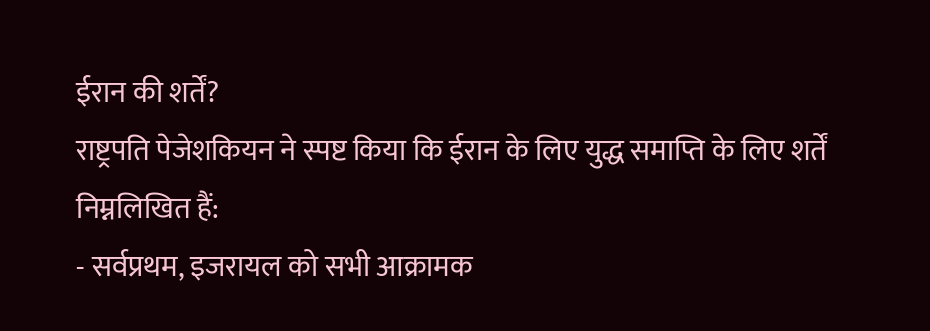ईरान की शर्तें?
राष्ट्रपति पेजेशकियन ने स्पष्ट किया कि ईरान के लिए युद्ध समाप्ति के लिए शर्तें निम्नलिखित हैं:
- सर्वप्रथम, इजरायल को सभी आक्रामक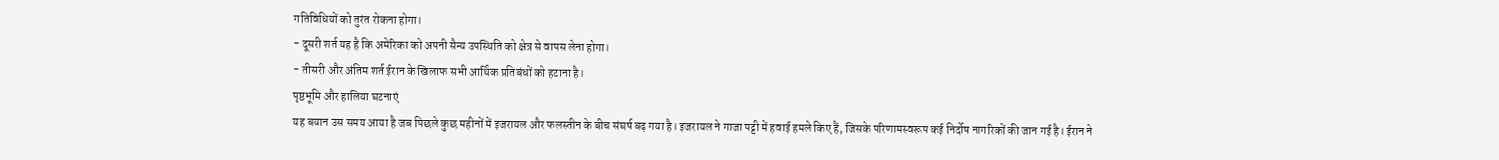गतिविधियों को तुरंत रोकना होगा।
- दूसरी शर्त यह है कि अमेरिका को अपनी सैन्य उपस्थिति को क्षेत्र से वापस लेना होगा।
- तीसरी और अंतिम शर्त ईरान के खिलाफ सभी आर्थिक प्रतिबंधों को हटाना है।
पृष्ठभूमि और हालिया घटनाएं
यह बयान उस समय आया है जब पिछले कुछ महीनों में इजरायल और फलस्तीन के बीच संघर्ष बढ़ गया है। इजरायल ने गाजा पट्टी में हवाई हमले किए हैं, जिसके परिणामस्वरूप कई निर्दोष नागरिकों की जान गई है। ईरान ने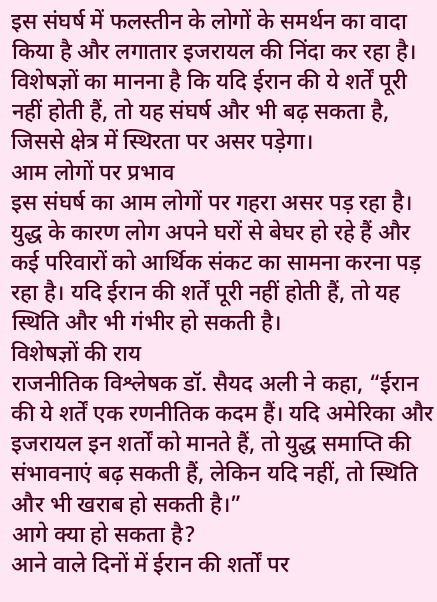इस संघर्ष में फलस्तीन के लोगों के समर्थन का वादा किया है और लगातार इजरायल की निंदा कर रहा है।
विशेषज्ञों का मानना है कि यदि ईरान की ये शर्तें पूरी नहीं होती हैं, तो यह संघर्ष और भी बढ़ सकता है, जिससे क्षेत्र में स्थिरता पर असर पड़ेगा।
आम लोगों पर प्रभाव
इस संघर्ष का आम लोगों पर गहरा असर पड़ रहा है। युद्ध के कारण लोग अपने घरों से बेघर हो रहे हैं और कई परिवारों को आर्थिक संकट का सामना करना पड़ रहा है। यदि ईरान की शर्तें पूरी नहीं होती हैं, तो यह स्थिति और भी गंभीर हो सकती है।
विशेषज्ञों की राय
राजनीतिक विश्लेषक डॉ. सैयद अली ने कहा, “ईरान की ये शर्तें एक रणनीतिक कदम हैं। यदि अमेरिका और इजरायल इन शर्तों को मानते हैं, तो युद्ध समाप्ति की संभावनाएं बढ़ सकती हैं, लेकिन यदि नहीं, तो स्थिति और भी खराब हो सकती है।”
आगे क्या हो सकता है?
आने वाले दिनों में ईरान की शर्तों पर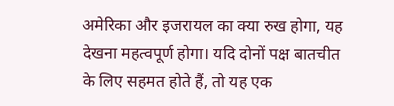अमेरिका और इजरायल का क्या रुख होगा, यह देखना महत्वपूर्ण होगा। यदि दोनों पक्ष बातचीत के लिए सहमत होते हैं, तो यह एक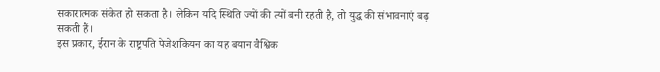सकारात्मक संकेत हो सकता है। लेकिन यदि स्थिति ज्यों की त्यों बनी रहती है, तो युद्ध की संभावनाएं बढ़ सकती हैं।
इस प्रकार, ईरान के राष्ट्रपति पेजेशकियन का यह बयान वैश्विक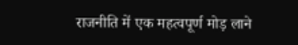राजनीति में एक महत्वपूर्ण मोड़ लाने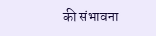की संभावना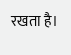रखता है।